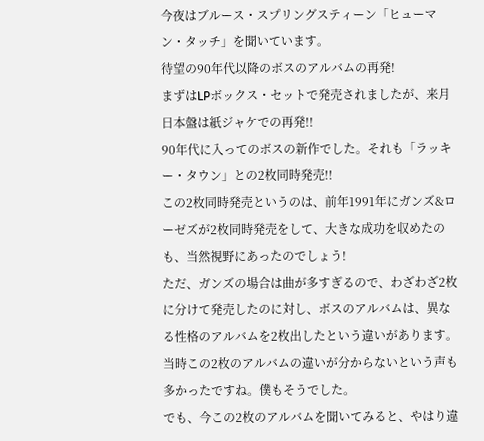今夜はブルース・スプリングスティーン「ヒューマン・タッチ」を聞いています。
待望の90年代以降のボスのアルバムの再発!
まずはLPボックス・セットで発売されましたが、来月日本盤は紙ジャケでの再発!!
90年代に入ってのボスの新作でした。それも「ラッキー・タウン」との2枚同時発売!!
この2枚同時発売というのは、前年1991年にガンズ&ローゼズが2枚同時発売をして、大きな成功を収めたのも、当然視野にあったのでしょう!
ただ、ガンズの場合は曲が多すぎるので、わざわざ2枚に分けて発売したのに対し、ボスのアルバムは、異なる性格のアルバムを2枚出したという違いがあります。
当時この2枚のアルバムの違いが分からないという声も多かったですね。僕もそうでした。
でも、今この2枚のアルバムを聞いてみると、やはり違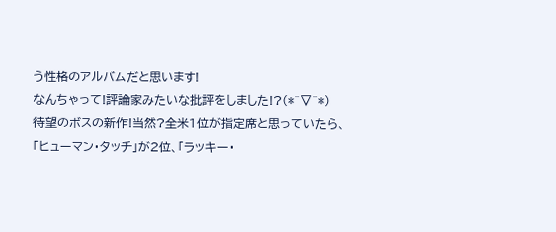う性格のアルバムだと思います!
なんちゃって!評論家みたいな批評をしました!?(*^▽^*)
待望のボスの新作!当然?全米1位が指定席と思っていたら、「ヒューマン・タッチ」が2位、「ラッキー・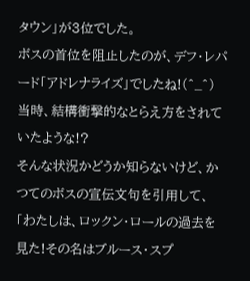タウン」が3位でした。
ボスの首位を阻止したのが、デフ・レパード「アドレナライズ」でしたね!(^_^)
当時、結構衝撃的なとらえ方をされていたような!?
そんな状況かどうか知らないけど、かつてのボスの宣伝文句を引用して、
「わたしは、ロックン・ロールの過去を見た!その名はブルース・スプ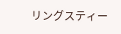リングスティー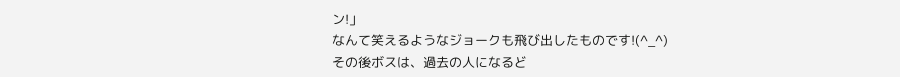ン!」
なんて笑えるようなジョークも飛び出したものです!(^_^)
その後ボスは、過去の人になるど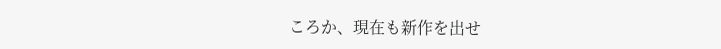ころか、現在も新作を出せ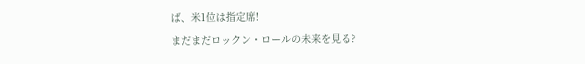ば、米1位は指定席!
まだまだロックン・ロールの未来を見る?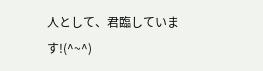人として、君臨しています!(^~^)